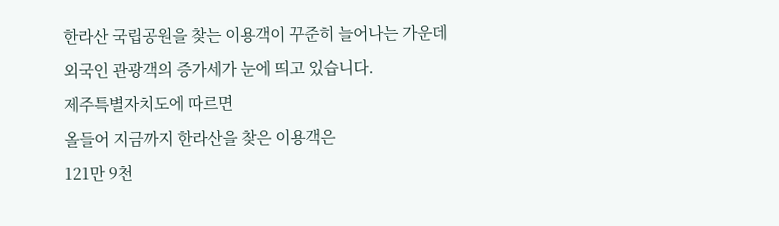한라산 국립공원을 찾는 이용객이 꾸준히 늘어나는 가운데
외국인 관광객의 증가세가 눈에 띄고 있습니다.
제주특별자치도에 따르면
올들어 지금까지 한라산을 찾은 이용객은
121만 9천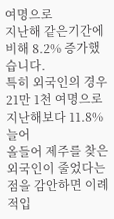여명으로
지난해 같은기간에 비해 8.2% 증가했습니다.
특히 외국인의 경우 21만 1천 여명으로
지난해보다 11.8% 늘어
올들어 제주를 찾은 외국인이 줄었다는 점을 감안하면 이례적입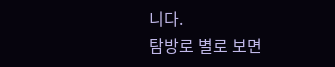니다.
탐방로 별로 보면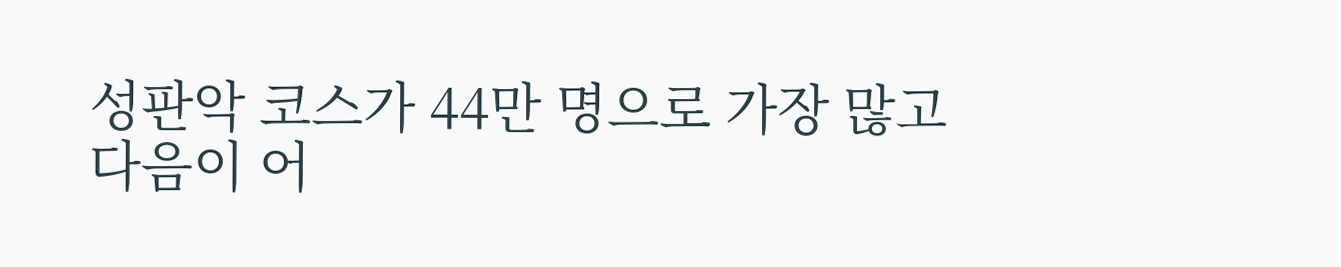성판악 코스가 44만 명으로 가장 많고
다음이 어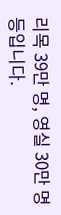리목 39만 명, 영실 30만 명 등입니다.